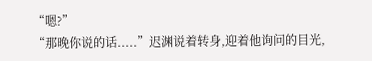“嗯?”
“那晚你说的话.....”迟渊说着转身,迎着他询问的目光,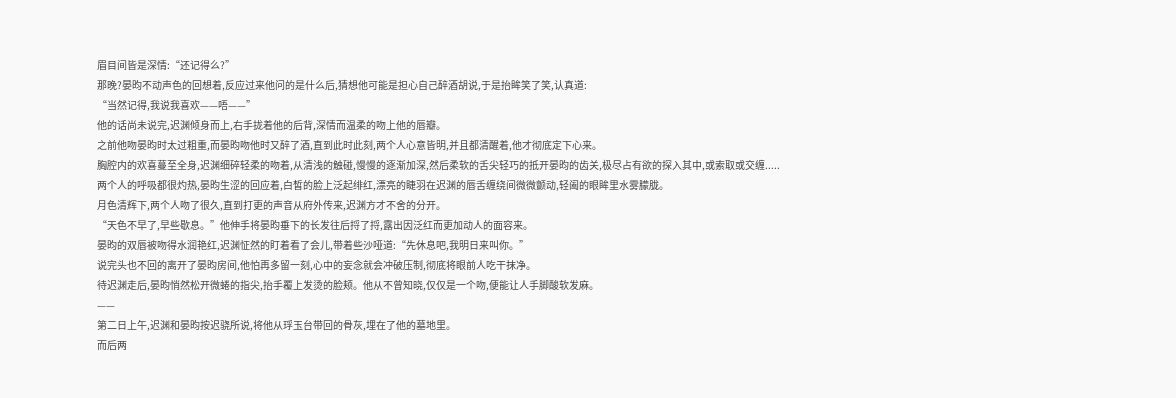眉目间皆是深情:“还记得么?”
那晚?晏昀不动声色的回想着,反应过来他问的是什么后,猜想他可能是担心自己醉酒胡说,于是抬眸笑了笑,认真道:
“当然记得,我说我喜欢——唔——”
他的话尚未说完,迟渊倾身而上,右手拢着他的后背,深情而温柔的吻上他的唇瓣。
之前他吻晏昀时太过粗重,而晏昀吻他时又醉了酒,直到此时此刻,两个人心意皆明,并且都清醒着,他才彻底定下心来。
胸腔内的欢喜蔓至全身,迟渊细碎轻柔的吻着,从清浅的触碰,慢慢的逐渐加深,然后柔软的舌尖轻巧的抵开晏昀的齿关,极尽占有欲的探入其中,或索取或交缠.....
两个人的呼吸都很灼热,晏昀生涩的回应着,白皙的脸上泛起绯红,漂亮的睫羽在迟渊的唇舌缠绕间微微颤动,轻阖的眼眸里水雾朦胧。
月色清辉下,两个人吻了很久,直到打更的声音从府外传来,迟渊方才不舍的分开。
“天色不早了,早些歇息。”他伸手将晏昀垂下的长发往后捋了捋,露出因泛红而更加动人的面容来。
晏昀的双唇被吻得水润艳红,迟渊怔然的盯着看了会儿,带着些沙哑道:“先休息吧,我明日来叫你。”
说完头也不回的离开了晏昀房间,他怕再多留一刻,心中的妄念就会冲破压制,彻底将眼前人吃干抹净。
待迟渊走后,晏昀悄然松开微蜷的指尖,抬手覆上发烫的脸颊。他从不曾知晓,仅仅是一个吻,便能让人手脚酸软发麻。
——
第二日上午,迟渊和晏昀按迟骁所说,将他从琈玉台带回的骨灰,埋在了他的墓地里。
而后两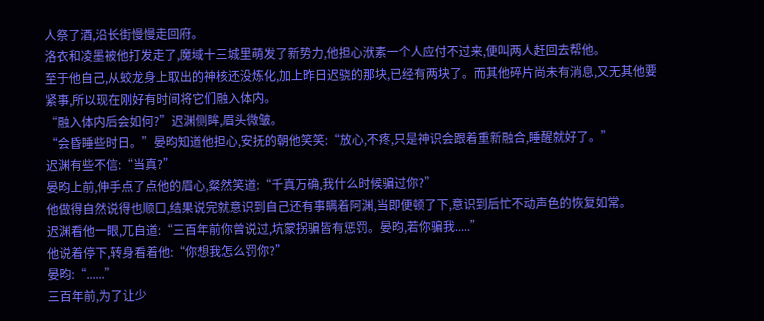人祭了酒,沿长街慢慢走回府。
洛衣和凌墨被他打发走了,魔域十三城里萌发了新势力,他担心洑素一个人应付不过来,便叫两人赶回去帮他。
至于他自己,从蛟龙身上取出的神核还没炼化,加上昨日迟骁的那块,已经有两块了。而其他碎片尚未有消息,又无其他要紧事,所以现在刚好有时间将它们融入体内。
“融入体内后会如何?”迟渊侧眸,眉头微皱。
“会昏睡些时日。”晏昀知道他担心,安抚的朝他笑笑:“放心,不疼,只是神识会跟着重新融合,睡醒就好了。”
迟渊有些不信:“当真?”
晏昀上前,伸手点了点他的眉心,粲然笑道:“千真万确,我什么时候骗过你?”
他做得自然说得也顺口,结果说完就意识到自己还有事瞒着阿渊,当即便顿了下,意识到后忙不动声色的恢复如常。
迟渊看他一眼,兀自道:“三百年前你曾说过,坑蒙拐骗皆有惩罚。晏昀,若你骗我.....”
他说着停下,转身看着他:“你想我怎么罚你?”
晏昀:“......”
三百年前,为了让少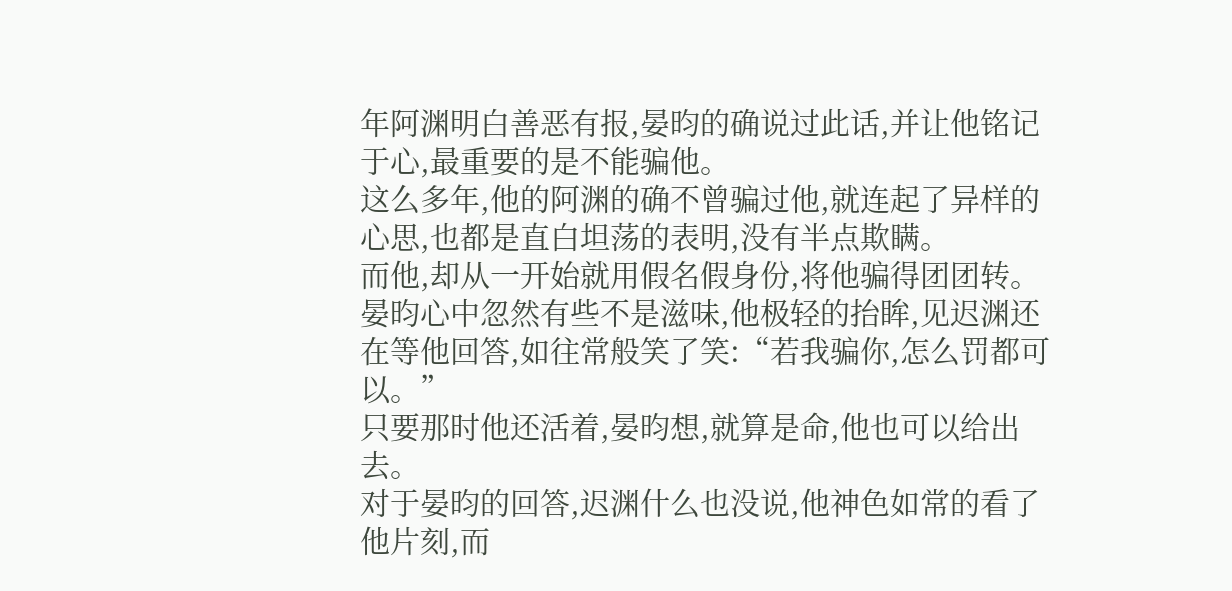年阿渊明白善恶有报,晏昀的确说过此话,并让他铭记于心,最重要的是不能骗他。
这么多年,他的阿渊的确不曾骗过他,就连起了异样的心思,也都是直白坦荡的表明,没有半点欺瞒。
而他,却从一开始就用假名假身份,将他骗得团团转。
晏昀心中忽然有些不是滋味,他极轻的抬眸,见迟渊还在等他回答,如往常般笑了笑:“若我骗你,怎么罚都可以。”
只要那时他还活着,晏昀想,就算是命,他也可以给出去。
对于晏昀的回答,迟渊什么也没说,他神色如常的看了他片刻,而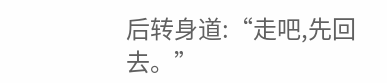后转身道:“走吧,先回去。”